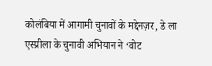कोलंबिया में आगामी चुनावों के मद्देनज़र, डे ला एस्प्रीला के चुनावी अभियान ने ‘वोट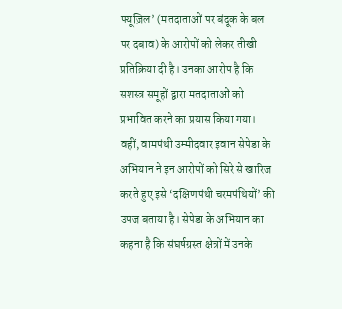फ्यूज़िल’ (मतदाताओं पर बंदूक के बल पर दबाव) के आरोपों को लेकर तीखी प्रतिक्रिया दी है। उनका आरोप है कि सशस्त्र समूहों द्वारा मतदाताओं को प्रभावित करने का प्रयास किया गया। वहीं, वामपंथी उम्मीदवार इवान सेपेडा के अभियान ने इन आरोपों को सिरे से खारिज करते हुए इसे ‘दक्षिणपंथी चरमपंथियों’ की उपज बताया है। सेपेडा के अभियान का कहना है कि संघर्षग्रस्त क्षेत्रों में उनके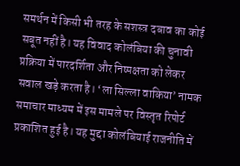समर्थन में किसी भी तरह के सशस्त्र दबाव का कोई सबूत नहीं है। यह विवाद कोलंबिया की चुनावी प्रक्रिया में पारदर्शिता और निष्पक्षता को लेकर सवाल खड़े करता है। ‘ला सिल्ला वाकिया’ नामक समाचार माध्यम में इस मामले पर विस्तृत रिपोर्ट प्रकाशित हुई है। यह मुद्दा कोलंबियाई राजनीति में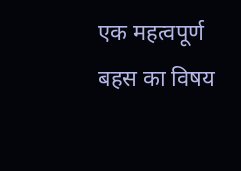एक महत्वपूर्ण बहस का विषय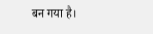बन गया है।